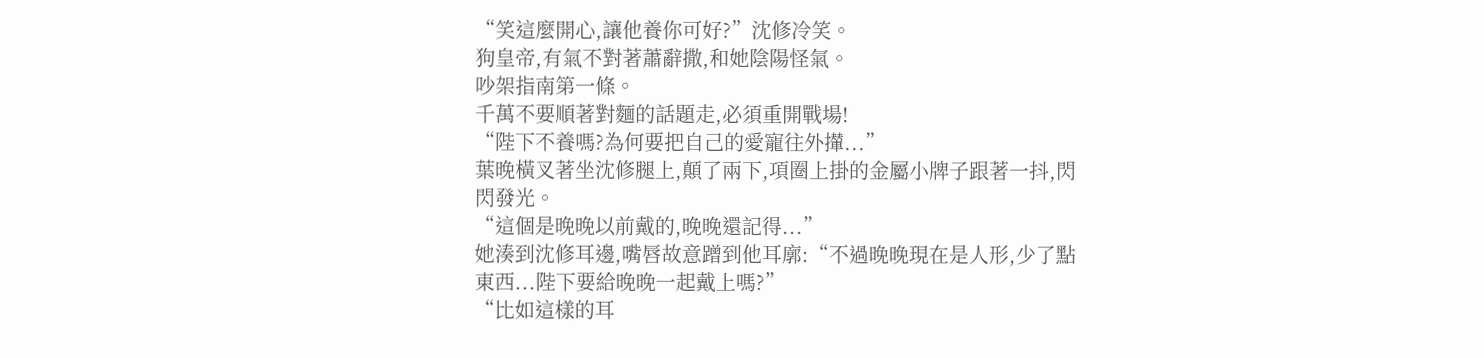“笑這麼開心,讓他養你可好?”沈修冷笑。
狗皇帝,有氣不對著蕭辭撒,和她陰陽怪氣。
吵架指南第一條。
千萬不要順著對麵的話題走,必須重開戰場!
“陛下不養嗎?為何要把自己的愛寵往外攆...”
葉晚橫叉著坐沈修腿上,顛了兩下,項圈上掛的金屬小牌子跟著一抖,閃閃發光。
“這個是晚晚以前戴的,晚晚還記得...”
她湊到沈修耳邊,嘴唇故意蹭到他耳廓:“不過晚晚現在是人形,少了點東西...陛下要給晚晚一起戴上嗎?”
“比如這樣的耳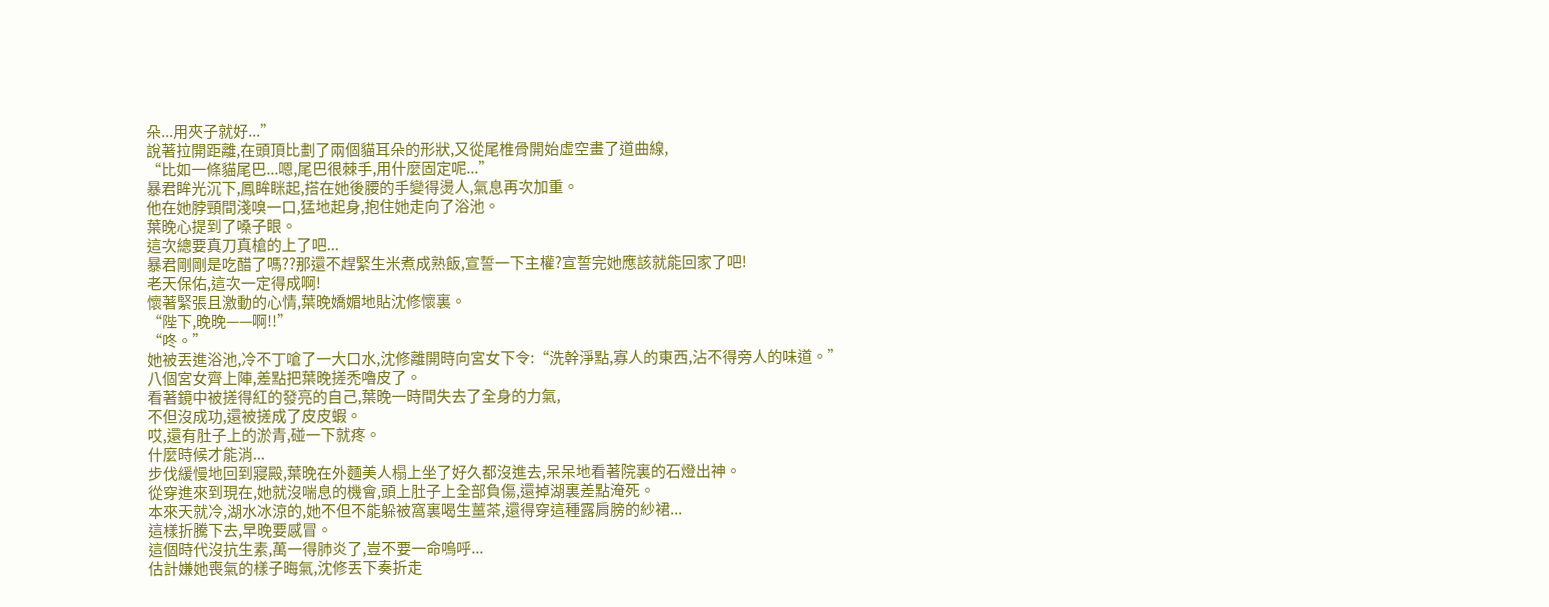朵...用夾子就好...”
說著拉開距離,在頭頂比劃了兩個貓耳朵的形狀,又從尾椎骨開始虛空畫了道曲線,
“比如一條貓尾巴...嗯,尾巴很棘手,用什麼固定呢...”
暴君眸光沉下,鳳眸眯起,搭在她後腰的手變得燙人,氣息再次加重。
他在她脖頸間淺嗅一口,猛地起身,抱住她走向了浴池。
葉晚心提到了嗓子眼。
這次總要真刀真槍的上了吧...
暴君剛剛是吃醋了嗎??那還不趕緊生米煮成熟飯,宣誓一下主權?宣誓完她應該就能回家了吧!
老天保佑,這次一定得成啊!
懷著緊張且激動的心情,葉晚嬌媚地貼沈修懷裏。
“陛下,晚晚——啊!!”
“咚。”
她被丟進浴池,冷不丁嗆了一大口水,沈修離開時向宮女下令:“洗幹淨點,寡人的東西,沾不得旁人的味道。”
八個宮女齊上陣,差點把葉晚搓禿嚕皮了。
看著鏡中被搓得紅的發亮的自己,葉晚一時間失去了全身的力氣,
不但沒成功,還被搓成了皮皮蝦。
哎,還有肚子上的淤青,碰一下就疼。
什麼時候才能消...
步伐緩慢地回到寢殿,葉晚在外麵美人榻上坐了好久都沒進去,呆呆地看著院裏的石燈出神。
從穿進來到現在,她就沒喘息的機會,頭上肚子上全部負傷,還掉湖裏差點淹死。
本來天就冷,湖水冰涼的,她不但不能躲被窩裏喝生薑茶,還得穿這種露肩膀的紗裙...
這樣折騰下去,早晚要感冒。
這個時代沒抗生素,萬一得肺炎了,豈不要一命嗚呼...
估計嫌她喪氣的樣子晦氣,沈修丟下奏折走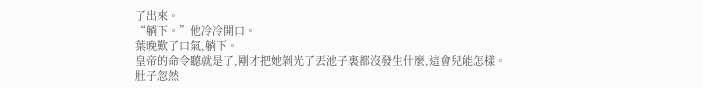了出來。
“躺下。”他冷冷開口。
葉晚歎了口氣,躺下。
皇帝的命令聽就是了,剛才把她剝光了丟池子裏都沒發生什麼,這會兒能怎樣。
肚子忽然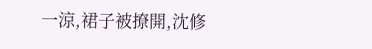一涼,裙子被撩開,沈修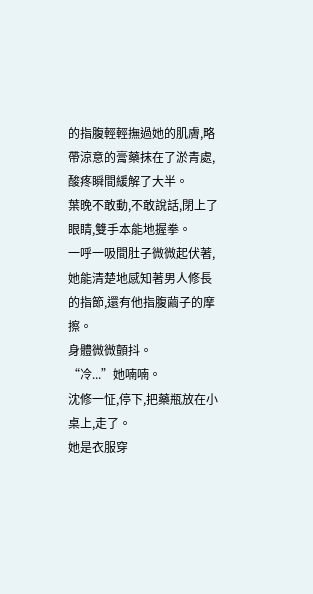的指腹輕輕撫過她的肌膚,略帶涼意的膏藥抹在了淤青處,酸疼瞬間緩解了大半。
葉晚不敢動,不敢說話,閉上了眼睛,雙手本能地握拳。
一呼一吸間肚子微微起伏著,她能清楚地感知著男人修長的指節,還有他指腹繭子的摩擦。
身體微微顫抖。
“冷...”她喃喃。
沈修一怔,停下,把藥瓶放在小桌上,走了。
她是衣服穿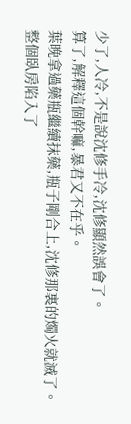少了,人冷,不是說沈修手冷,沈修顯然誤會了。
算了,解釋這個幹嘛,暴君又不在乎。
葉晚拿過藥瓶繼續抹藥,瓶子剛合上,沈修那裏的燭火就滅了。
整個臥房陷入了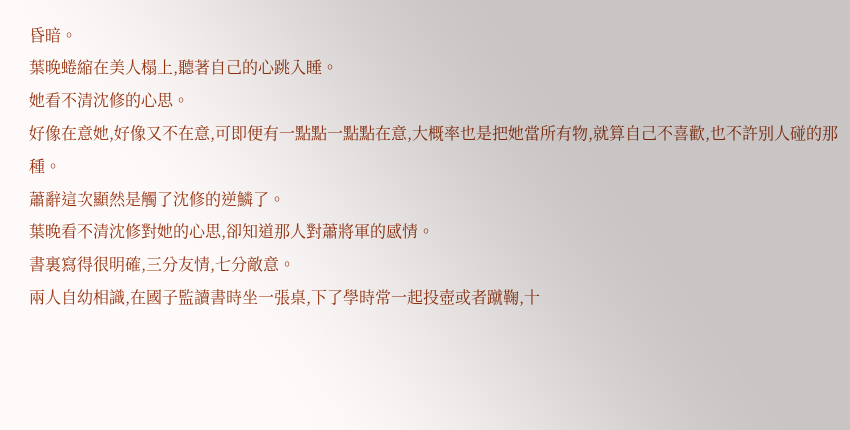昏暗。
葉晚蜷縮在美人榻上,聽著自己的心跳入睡。
她看不清沈修的心思。
好像在意她,好像又不在意,可即便有一點點一點點在意,大概率也是把她當所有物,就算自己不喜歡,也不許別人碰的那種。
蕭辭這次顯然是觸了沈修的逆鱗了。
葉晚看不清沈修對她的心思,卻知道那人對蕭將軍的感情。
書裏寫得很明確,三分友情,七分敵意。
兩人自幼相識,在國子監讀書時坐一張桌,下了學時常一起投壺或者蹴鞠,十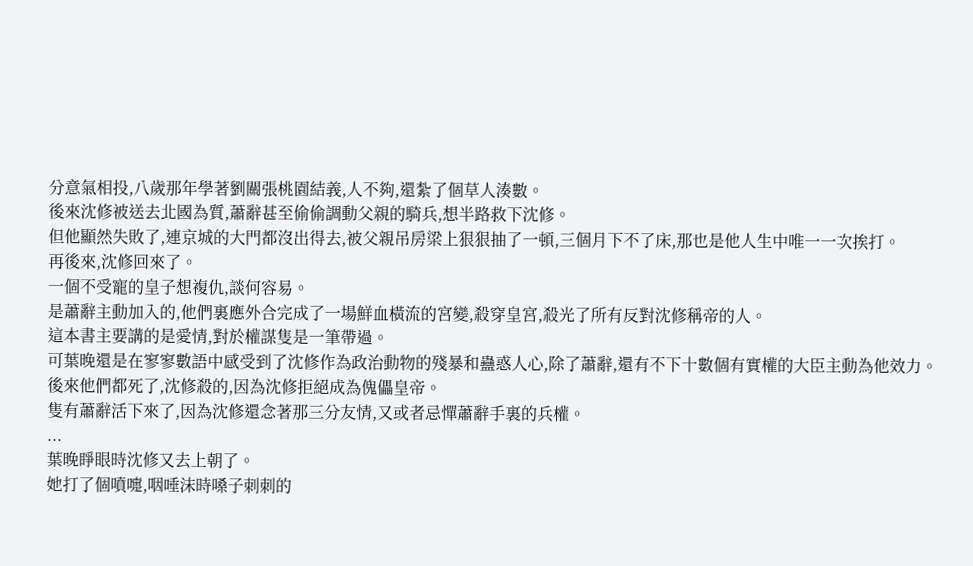分意氣相投,八歲那年學著劉關張桃園結義,人不夠,還紮了個草人湊數。
後來沈修被送去北國為質,蕭辭甚至偷偷調動父親的騎兵,想半路救下沈修。
但他顯然失敗了,連京城的大門都沒出得去,被父親吊房梁上狠狠抽了一頓,三個月下不了床,那也是他人生中唯一一次挨打。
再後來,沈修回來了。
一個不受寵的皇子想複仇,談何容易。
是蕭辭主動加入的,他們裏應外合完成了一場鮮血橫流的宮變,殺穿皇宮,殺光了所有反對沈修稱帝的人。
這本書主要講的是愛情,對於權謀隻是一筆帶過。
可葉晚還是在寥寥數語中感受到了沈修作為政治動物的殘暴和蠱惑人心,除了蕭辭,還有不下十數個有實權的大臣主動為他效力。
後來他們都死了,沈修殺的,因為沈修拒絕成為傀儡皇帝。
隻有蕭辭活下來了,因為沈修還念著那三分友情,又或者忌憚蕭辭手裏的兵權。
...
葉晚睜眼時沈修又去上朝了。
她打了個噴嚏,咽唾沫時嗓子刺刺的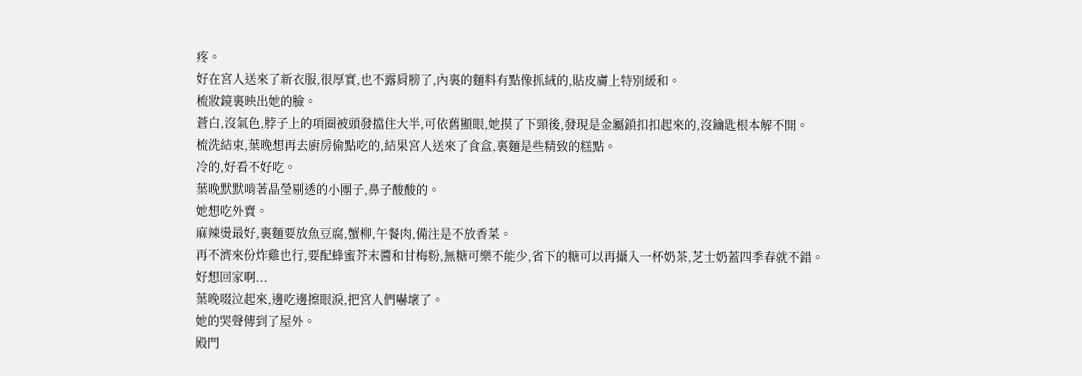疼。
好在宮人送來了新衣服,很厚實,也不露肩膀了,內裏的麵料有點像抓絨的,貼皮膚上特別緩和。
梳妝鏡裏映出她的臉。
蒼白,沒氣色,脖子上的項圈被頭發擋住大半,可依舊顯眼,她摸了下頸後,發現是金屬鎖扣扣起來的,沒鑰匙根本解不開。
梳洗結束,葉晚想再去廚房偷點吃的,結果宮人送來了食盒,裏麵是些精致的糕點。
冷的,好看不好吃。
葉晚默默啃著晶瑩剔透的小團子,鼻子酸酸的。
她想吃外賣。
麻辣燙最好,裏麵要放魚豆腐,蟹柳,午餐肉,備注是不放香菜。
再不濟來份炸雞也行,要配蜂蜜芥末醬和甘梅粉,無糖可樂不能少,省下的糖可以再攝入一杯奶茶,芝士奶蓋四季春就不錯。
好想回家啊...
葉晚啜泣起來,邊吃邊擦眼淚,把宮人們嚇壞了。
她的哭聲傳到了屋外。
殿門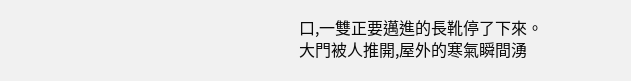口,一雙正要邁進的長靴停了下來。
大門被人推開,屋外的寒氣瞬間湧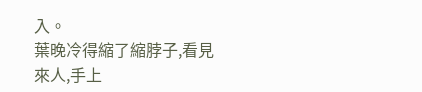入。
葉晚冷得縮了縮脖子,看見來人,手上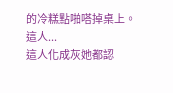的冷糕點啪嗒掉桌上。
這人...
這人化成灰她都認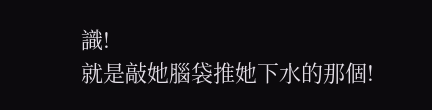識!
就是敲她腦袋推她下水的那個!